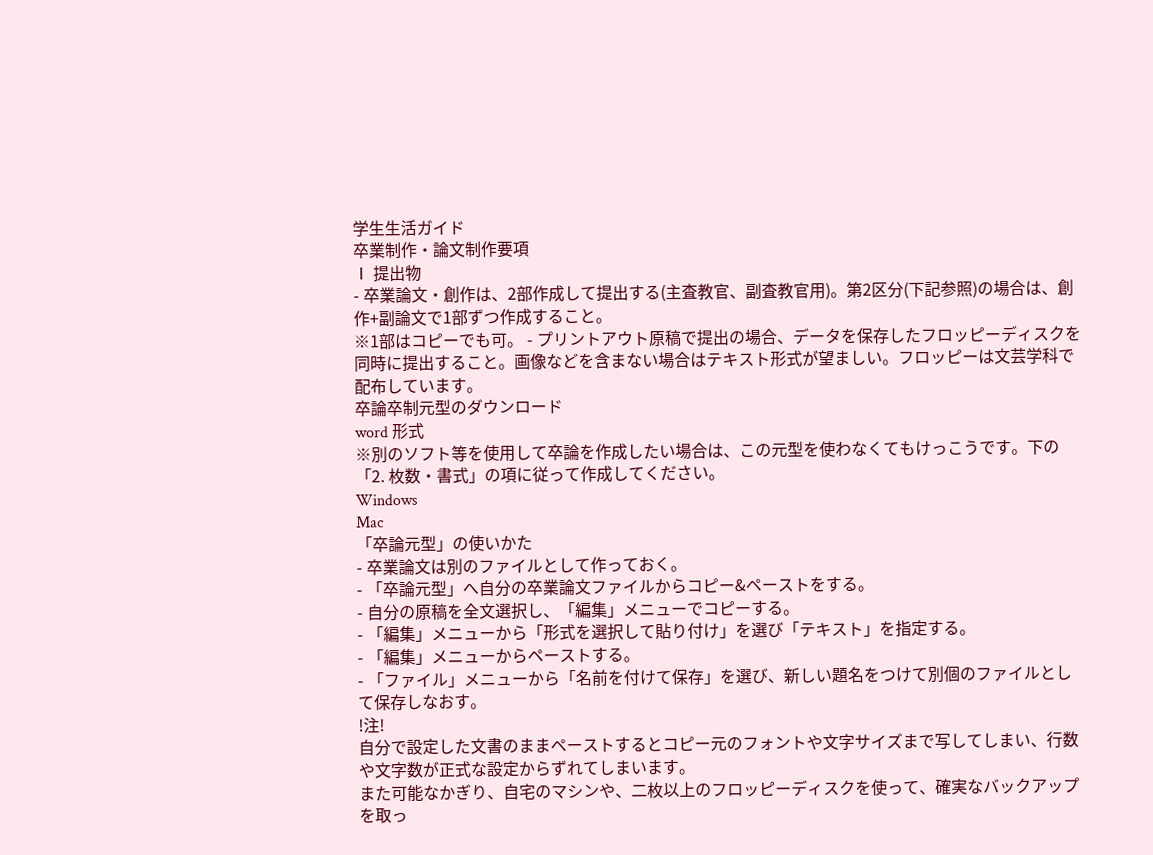学生生活ガイド
卒業制作・論文制作要項
Ⅰ 提出物
- 卒業論文・創作は、2部作成して提出する(主査教官、副査教官用)。第2区分(下記参照)の場合は、創作+副論文で1部ずつ作成すること。
※1部はコピーでも可。 - プリントアウト原稿で提出の場合、データを保存したフロッピーディスクを同時に提出すること。画像などを含まない場合はテキスト形式が望ましい。フロッピーは文芸学科で配布しています。
卒論卒制元型のダウンロード
word 形式
※別のソフト等を使用して卒論を作成したい場合は、この元型を使わなくてもけっこうです。下の「2. 枚数・書式」の項に従って作成してください。
Windows
Mac
「卒論元型」の使いかた
- 卒業論文は別のファイルとして作っておく。
- 「卒論元型」へ自分の卒業論文ファイルからコピー&ペーストをする。
- 自分の原稿を全文選択し、「編集」メニューでコピーする。
- 「編集」メニューから「形式を選択して貼り付け」を選び「テキスト」を指定する。
- 「編集」メニューからペーストする。
- 「ファイル」メニューから「名前を付けて保存」を選び、新しい題名をつけて別個のファイルとして保存しなおす。
!注!
自分で設定した文書のままペーストするとコピー元のフォントや文字サイズまで写してしまい、行数や文字数が正式な設定からずれてしまいます。
また可能なかぎり、自宅のマシンや、二枚以上のフロッピーディスクを使って、確実なバックアップを取っ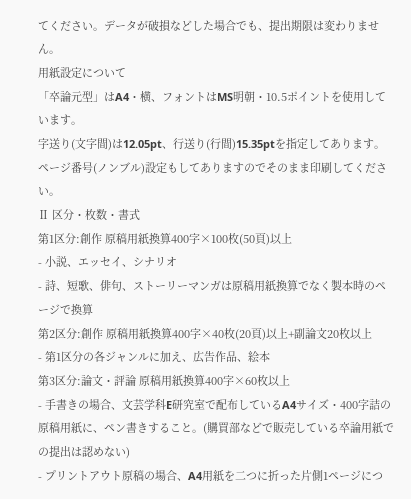てください。データが破損などした場合でも、提出期限は変わりません。
用紙設定について
「卒論元型」はA4・横、フォントはMS明朝・10.5ポイントを使用しています。
字送り(文字間)は12.05pt、行送り(行間)15.35ptを指定してあります。
ページ番号(ノンブル)設定もしてありますのでそのまま印刷してください。
Ⅱ 区分・枚数・書式
第1区分:創作 原稿用紙換算400字×100枚(50頁)以上
- 小説、エッセイ、シナリオ
- 詩、短歌、俳句、ストーリーマンガは原稿用紙換算でなく製本時のページで換算
第2区分:創作 原稿用紙換算400字×40枚(20頁)以上+副論文20枚以上
- 第1区分の各ジャンルに加え、広告作品、絵本
第3区分:論文・評論 原稿用紙換算400字×60枚以上
- 手書きの場合、文芸学科E研究室で配布しているA4サイズ・400字詰の原稿用紙に、ペン書きすること。(購買部などで販売している卒論用紙での提出は認めない)
- プリントアウト原稿の場合、A4用紙を二つに折った片側1ページにつ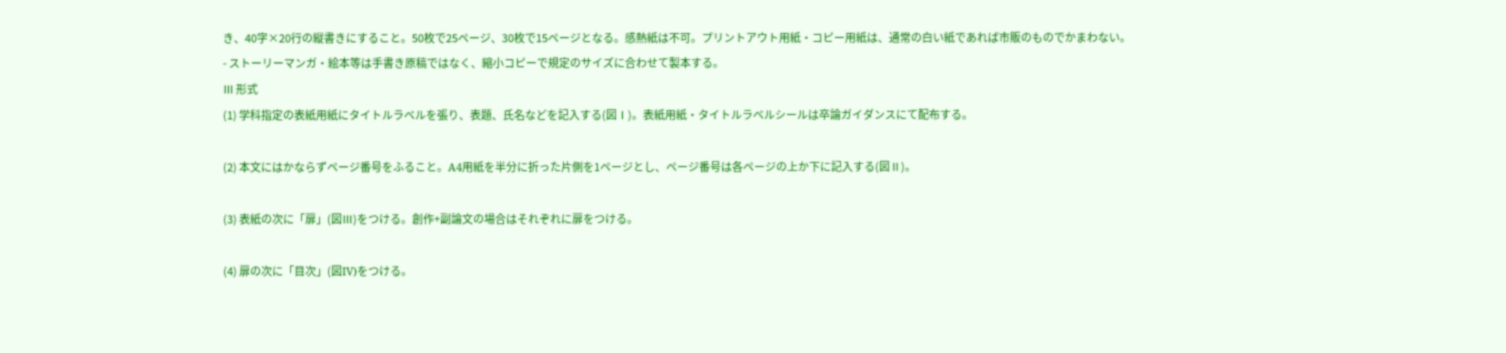き、40字×20行の縦書きにすること。50枚で25ページ、30枚で15ページとなる。感熱紙は不可。プリントアウト用紙・コピー用紙は、通常の白い紙であれば市販のものでかまわない。
- ストーリーマンガ・絵本等は手書き原稿ではなく、縮小コピーで規定のサイズに合わせて製本する。
Ⅲ 形式
(1) 学科指定の表紙用紙にタイトルラベルを張り、表題、氏名などを記入する(図Ⅰ)。表紙用紙・タイトルラベルシールは卒論ガイダンスにて配布する。

(2) 本文にはかならずページ番号をふること。A4用紙を半分に折った片側を1ページとし、ページ番号は各ページの上か下に記入する(図Ⅱ)。

(3) 表紙の次に「扉」(図Ⅲ)をつける。創作+副論文の場合はそれぞれに扉をつける。

(4) 扉の次に「目次」(図IV)をつける。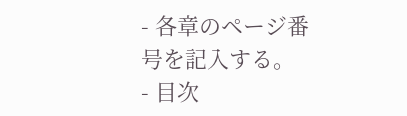- 各章のページ番号を記入する。
- 目次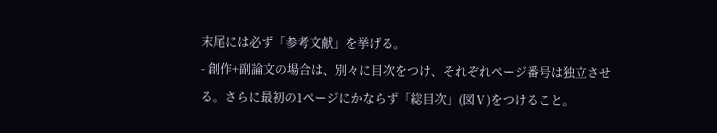末尾には必ず「参考文献」を挙げる。
- 創作+副論文の場合は、別々に目次をつけ、それぞれページ番号は独立させる。さらに最初の1ページにかならず「総目次」(図Ⅴ)をつけること。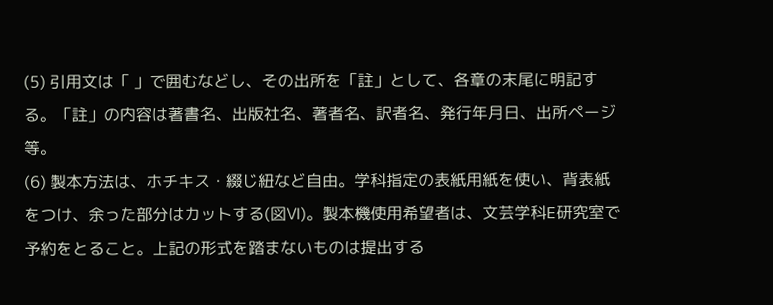(5) 引用文は「 」で囲むなどし、その出所を「註」として、各章の末尾に明記する。「註」の内容は著書名、出版社名、著者名、訳者名、発行年月日、出所ページ等。
(6) 製本方法は、ホチキス・綴じ紐など自由。学科指定の表紙用紙を使い、背表紙をつけ、余った部分はカットする(図Ⅵ)。製本機使用希望者は、文芸学科E研究室で予約をとること。上記の形式を踏まないものは提出する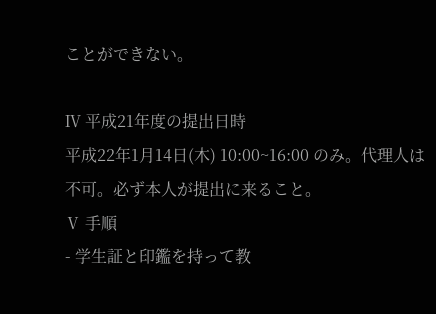ことができない。

Ⅳ 平成21年度の提出日時
平成22年1月14日(木) 10:00~16:00 のみ。代理人は不可。必ず本人が提出に来ること。
Ⅴ 手順
- 学生証と印鑑を持って教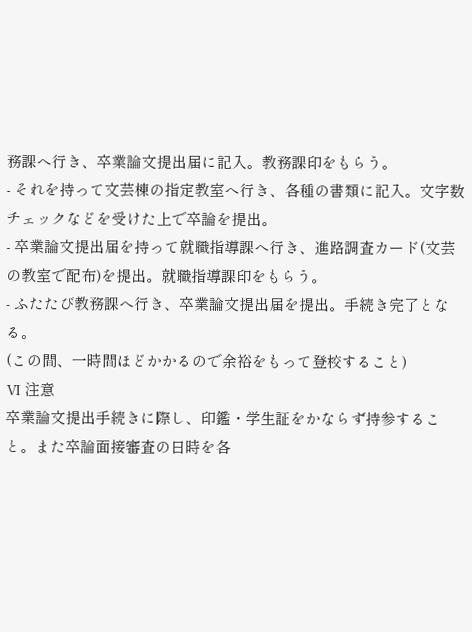務課へ行き、卒業論文提出届に記入。教務課印をもらう。
- それを持って文芸棟の指定教室へ行き、各種の書類に記入。文字数チェックなどを受けた上で卒論を提出。
- 卒業論文提出届を持って就職指導課へ行き、進路調査カード(文芸の教室で配布)を提出。就職指導課印をもらう。
- ふたたび教務課へ行き、卒業論文提出届を提出。手続き完了となる。
(この間、一時間ほどかかるので余裕をもって登校すること)
Ⅵ 注意
卒業論文提出手続きに際し、印鑑・学生証をかならず持参すること。また卒論面接審査の日時を各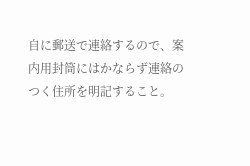自に郵送で連絡するので、案内用封筒にはかならず連絡のつく住所を明記すること。